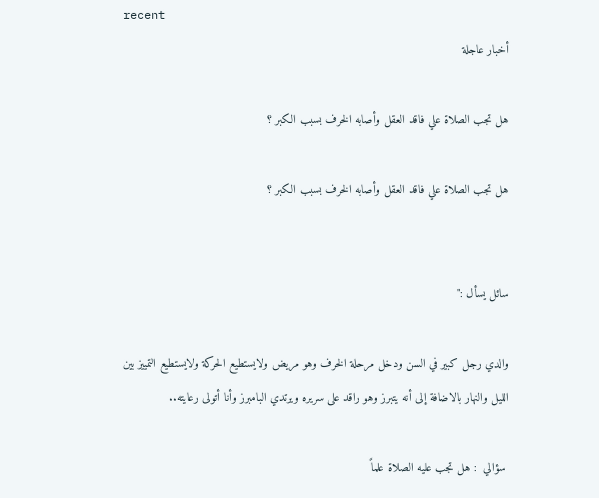recent
أخبار عاجلة

هل تجب الصلاة علي فاقد العقل وأصابه الخرف بسبب الكبر ؟

هل تجب الصلاة علي فاقد العقل وأصابه الخرف بسبب الكبر ؟


سائل يسأل :"

والدي رجل كبير في السن ودخل مرحلة الخرف وهو مريض ولايستطيع الحركة ولايستطيع التمييز بين الليل والنهار بالاضافة إلى أنه يتبرز وهو راقد على سريره ويرتدي البامبرز وأنا أتولى رعايته..

 سؤالي  : هل تجب عليه الصلاة علماً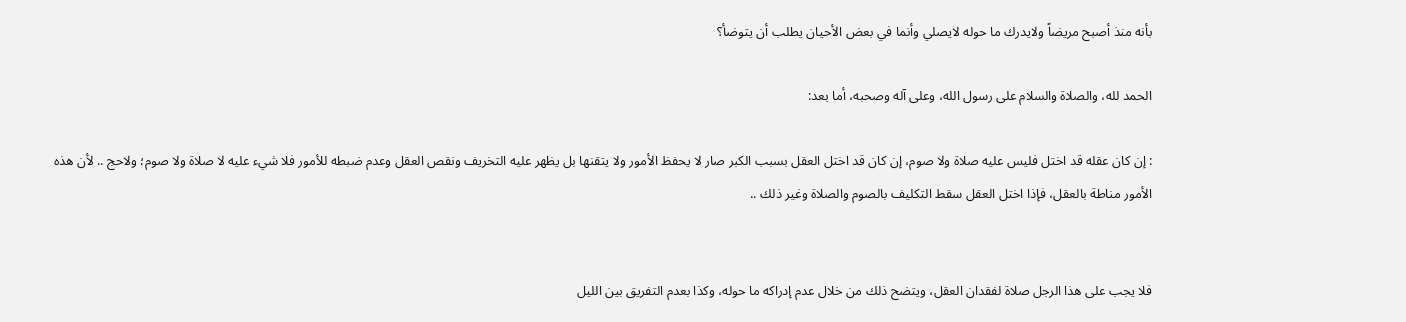بأنه منذ أصبح مريضاً ولايدرك ما حوله لايصلي وأنما في بعض الأحيان يطلب أن يتوضأ؟

الحمد لله، والصلاة والسلام على رسول الله، وعلى آله وصحبه، أما بعد:

: إن كان عقله قد اختل فليس عليه صلاة ولا صوم، إن كان قد اختل العقل بسبب الكبر صار لا يحفظ الأمور ولا يتقنها بل يظهر عليه التخريف ونقص العقل وعدم ضبطه للأمور فلا شيء عليه لا صلاة ولا صوم؛ ولاحج .. لأن هذه الأمور مناطة بالعقل، فإذا اختل العقل سقط التكليف بالصوم والصلاة وغير ذلك ..


فلا يجب على هذا الرجل صلاة لفقدان العقل، ويتضح ذلك من خلال عدم إدراكه ما حوله، وكذا بعدم التفريق بين الليل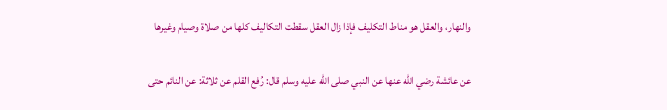والنهار، والعقل هو مناط التكليف فإذا زال العقل سقطت التكاليف كلها من صلاة وصيام وغيرها

عن عائشة رضي الله عنها عن النبي صلى الله عليه وسلم قال: رُفع القلم عن ثلاثة: عن النائم حتى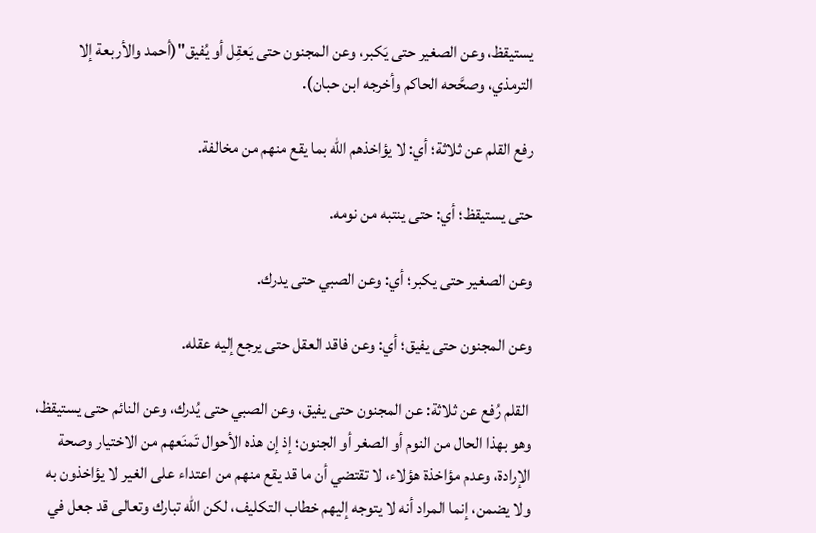يستيقظ، وعن الصغير حتى يَكبر، وعن المجنون حتى يَعقِل أو يُفيق"(أحمد والأربعة إلا الترمذي، وصحَّحه الحاكم وأخرجه ابن حبان).

رفع القلم عن ثلاثة؛ أي: لا يؤاخذهم الله بما يقع منهم من مخالفة.

حتى يستيقظ؛ أي: حتى ينتبه من نومه.

وعن الصغير حتى يكبر؛ أي: وعن الصبي حتى يدرك.

وعن المجنون حتى يفيق؛ أي: وعن فاقد العقل حتى يرجع إليه عقله.

 القلم رُفع عن ثلاثة: عن المجنون حتى يفيق، وعن الصبي حتى يُدرك، وعن النائم حتى يستيقظ، وهو بهذا الحال من النوم أو الصغر أو الجنون؛ إذ إن هذه الأحوال تَمنَعهم من الاختيار وصحة الإرادة، وعدم مؤاخذة هؤلاء، لا تقتضي أن ما قد يقع منهم من اعتداء على الغير لا يؤاخذون به ولا يضمن، إنما المراد أنه لا يتوجه إليهم خطاب التكليف، لكن الله تبارك وتعالى قد جعل في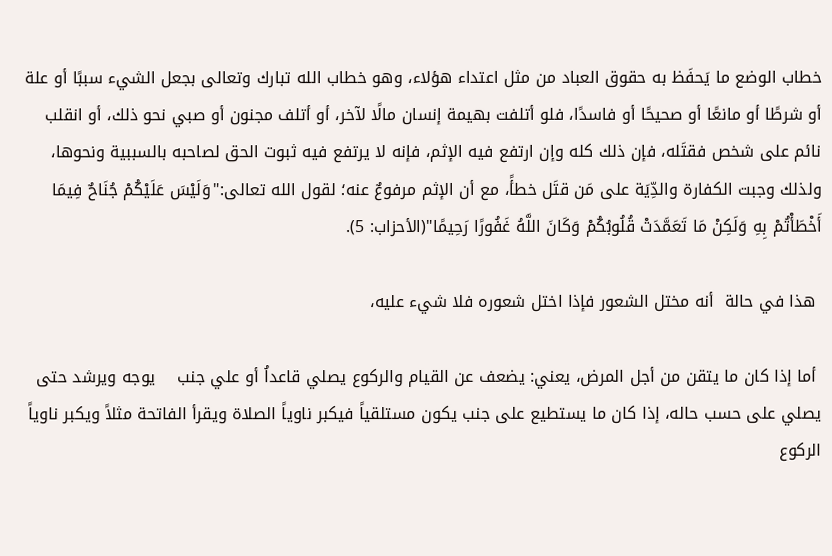خطاب الوضع ما يَحفَظ به حقوق العباد من مثل اعتداء هؤلاء، وهو خطاب الله تبارك وتعالى بجعل الشيء سببًا أو علة أو شرطًا أو مانعًا أو صحيحًا أو فاسدًا، فلو أتلفت بهيمة إنسان مالًا لآخر، أو أتلف مجنون أو صبي نحو ذلك، أو انقلب نائم على شخص فقتَله، فإن ذلك كله وإن ارتفع فيه الإثم، فإنه لا يرتفع فيه ثبوت الحق لصاحبه بالسببية ونحوها، ولذلك وجبت الكفارة والدِّيَة على مَن قتَل خطأً، مع أن الإثم مرفوعٌ عنه؛ لقول الله تعالى:"وَلَيْسَ عَلَيْكُمْ جُنَاحٌ فِيمَا أَخْطَأْتُمْ بِهِ وَلَكِنْ مَا تَعَمَّدَتْ قُلُوبُكُمْ وَكَانَ اللَّهُ غَفُورًا رَحِيمًا"(الأحزاب: 5).

 هذا في حالة  أنه مختل الشعور فإذا اختل شعوره فلا شيء عليه،

 أما إذا كان ما يتقن من أجل المرض، يعني: يضعف عن القيام والركوع يصلي قاعداُ أو علي جنب    يوجه ويرشد حتى يصلي على حسب حاله، إذا كان ما يستطيع على جنب يكون مستلقياً فيكبر ناوياً الصلاة ويقرأ الفاتحة مثلاً ويكبر ناوياً الركوع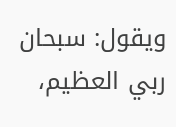ويقول: سبحان ربي العظيم،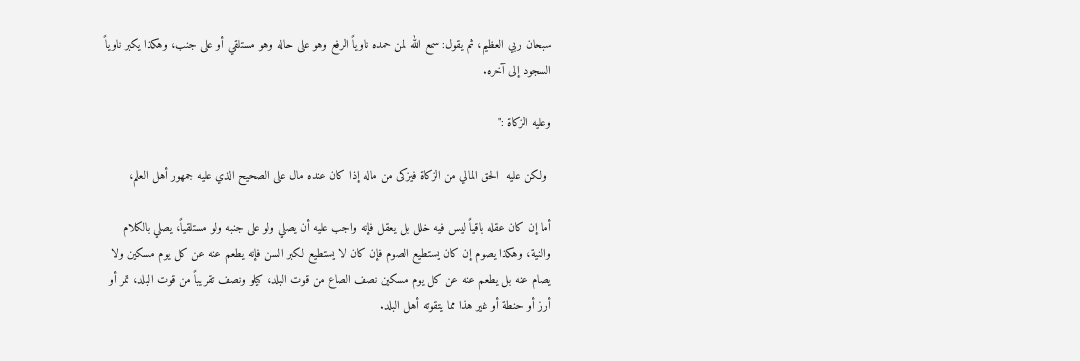سبحان ربي العظيم، ثم يقول: سمع الله لمن حمده ناوياً الرفع وهو على حاله وهو مستلقي أو على جنب، وهكذا يكبر ناوياً السجود إلى آخره.

وعليه الزكاة :"

 ولكن عليه  الحق المالي من الزكاة فيزكى من ماله إذا كان عنده مال على الصحيح الذي عليه جمهور أهل العلم،

أما إن كان عقله باقياً ليس فيه خلل بل يعقل فإنه واجب عليه أن يصلي ولو على جنبه ولو مستلقياً، يصلي بالكلام والنية، وهكذا يصوم إن كان يستطيع الصوم فإن كان لا يستطيع لكبر السن فإنه يطعم عنه عن كل يوم مسكين ولا يصام عنه بل يطعم عنه عن كل يوم مسكين نصف الصاع من قوت البلد، كيلو ونصف تقريباً من قوت البلد، تمر أو أرز أو حنطة أو غير هذا مما يتقوته أهل البلد.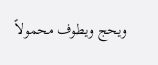ويحج ويطوف محمولاً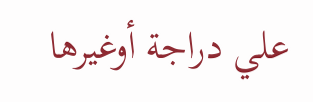علي دراجة أوغيرها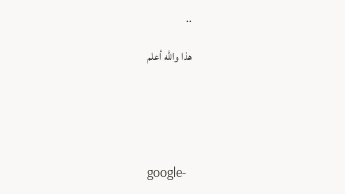..

هذا والله أعلم





google-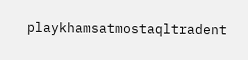playkhamsatmostaqltradent